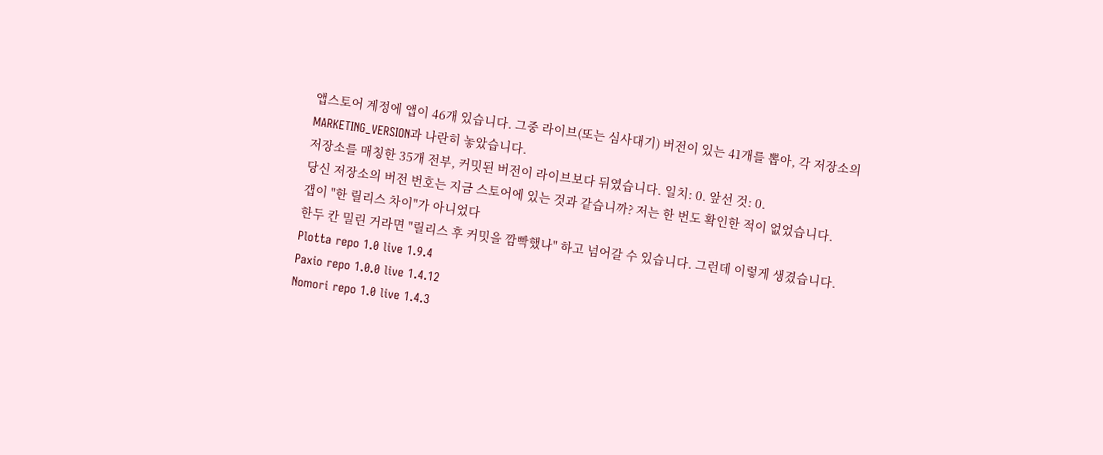앱스토어 계정에 앱이 46개 있습니다. 그중 라이브(또는 심사대기) 버전이 있는 41개를 뽑아, 각 저장소의 MARKETING_VERSION과 나란히 놓았습니다.
저장소를 매칭한 35개 전부, 커밋된 버전이 라이브보다 뒤였습니다. 일치: 0. 앞선 것: 0.
당신 저장소의 버전 번호는 지금 스토어에 있는 것과 같습니까? 저는 한 번도 확인한 적이 없었습니다.
갭이 "한 릴리스 차이"가 아니었다
한두 칸 밀린 거라면 "릴리스 후 커밋을 깜빡했나" 하고 넘어갈 수 있습니다. 그런데 이렇게 생겼습니다.
Plotta repo 1.0 live 1.9.4
Paxio repo 1.0.0 live 1.4.12
Nomori repo 1.0 live 1.4.3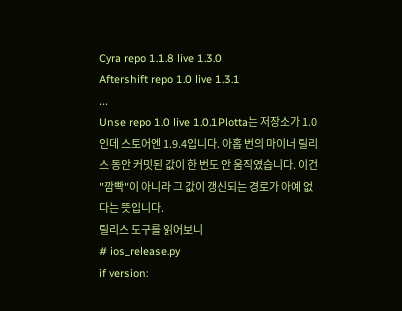Cyra repo 1.1.8 live 1.3.0
Aftershift repo 1.0 live 1.3.1
...
Unse repo 1.0 live 1.0.1Plotta는 저장소가 1.0인데 스토어엔 1.9.4입니다. 아홉 번의 마이너 릴리스 동안 커밋된 값이 한 번도 안 움직였습니다. 이건 "깜빡"이 아니라 그 값이 갱신되는 경로가 아예 없다는 뜻입니다.
릴리스 도구를 읽어보니
# ios_release.py
if version: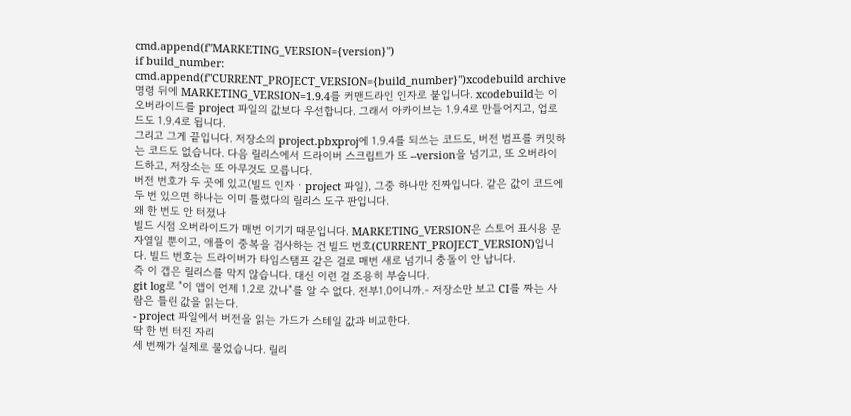cmd.append(f"MARKETING_VERSION={version}")
if build_number:
cmd.append(f"CURRENT_PROJECT_VERSION={build_number}")xcodebuild archive 명령 뒤에 MARKETING_VERSION=1.9.4를 커맨드라인 인자로 붙입니다. xcodebuild는 이 오버라이드를 project 파일의 값보다 우선합니다. 그래서 아카이브는 1.9.4로 만들어지고, 업로드도 1.9.4로 됩니다.
그리고 그게 끝입니다. 저장소의 project.pbxproj에 1.9.4를 되쓰는 코드도, 버전 범프를 커밋하는 코드도 없습니다. 다음 릴리스에서 드라이버 스크립트가 또 --version을 넘기고, 또 오버라이드하고, 저장소는 또 아무것도 모릅니다.
버전 번호가 두 곳에 있고(빌드 인자 · project 파일), 그중 하나만 진짜입니다. 같은 값이 코드에 두 번 있으면 하나는 이미 틀렸다의 릴리스 도구 판입니다.
왜 한 번도 안 터졌나
빌드 시점 오버라이드가 매번 이기기 때문입니다. MARKETING_VERSION은 스토어 표시용 문자열일 뿐이고, 애플이 중복을 검사하는 건 빌드 번호(CURRENT_PROJECT_VERSION)입니다. 빌드 번호는 드라이버가 타임스탬프 같은 걸로 매번 새로 넘기니 충돌이 안 납니다.
즉 이 갭은 릴리스를 막지 않습니다. 대신 이런 걸 조용히 부숩니다.
git log로 "이 앱이 언제 1.2로 갔나"를 알 수 없다. 전부1.0이니까.- 저장소만 보고 CI를 짜는 사람은 틀린 값을 읽는다.
- project 파일에서 버전을 읽는 가드가 스테일 값과 비교한다.
딱 한 번 터진 자리
세 번째가 실제로 물었습니다. 릴리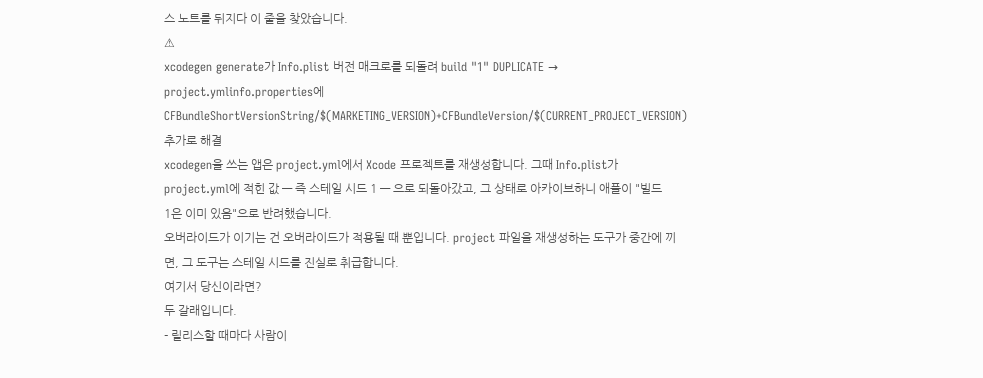스 노트를 뒤지다 이 줄을 찾았습니다.
⚠
xcodegen generate가 Info.plist 버전 매크로를 되돌려 build "1" DUPLICATE → project.ymlinfo.properties에CFBundleShortVersionString/$(MARKETING_VERSION)+CFBundleVersion/$(CURRENT_PROJECT_VERSION)추가로 해결
xcodegen을 쓰는 앱은 project.yml에서 Xcode 프로젝트를 재생성합니다. 그때 Info.plist가 project.yml에 적힌 값 — 즉 스테일 시드 1 — 으로 되돌아갔고, 그 상태로 아카이브하니 애플이 "빌드 1은 이미 있음"으로 반려했습니다.
오버라이드가 이기는 건 오버라이드가 적용될 때 뿐입니다. project 파일을 재생성하는 도구가 중간에 끼면, 그 도구는 스테일 시드를 진실로 취급합니다.
여기서 당신이라면?
두 갈래입니다.
- 릴리스할 때마다 사람이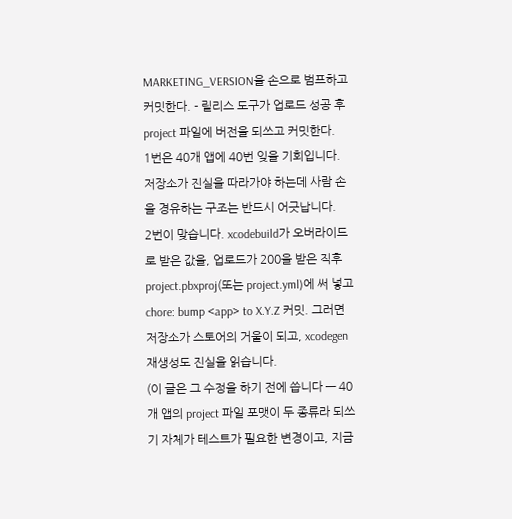MARKETING_VERSION을 손으로 범프하고 커밋한다. - 릴리스 도구가 업로드 성공 후 project 파일에 버전을 되쓰고 커밋한다.
1번은 40개 앱에 40번 잊을 기회입니다. 저장소가 진실을 따라가야 하는데 사람 손을 경유하는 구조는 반드시 어긋납니다.
2번이 맞습니다. xcodebuild가 오버라이드로 받은 값을, 업로드가 200을 받은 직후 project.pbxproj(또는 project.yml)에 써 넣고 chore: bump <app> to X.Y.Z 커밋. 그러면 저장소가 스토어의 거울이 되고, xcodegen 재생성도 진실을 읽습니다.
(이 글은 그 수정을 하기 전에 씁니다 — 40개 앱의 project 파일 포맷이 두 종류라 되쓰기 자체가 테스트가 필요한 변경이고, 지금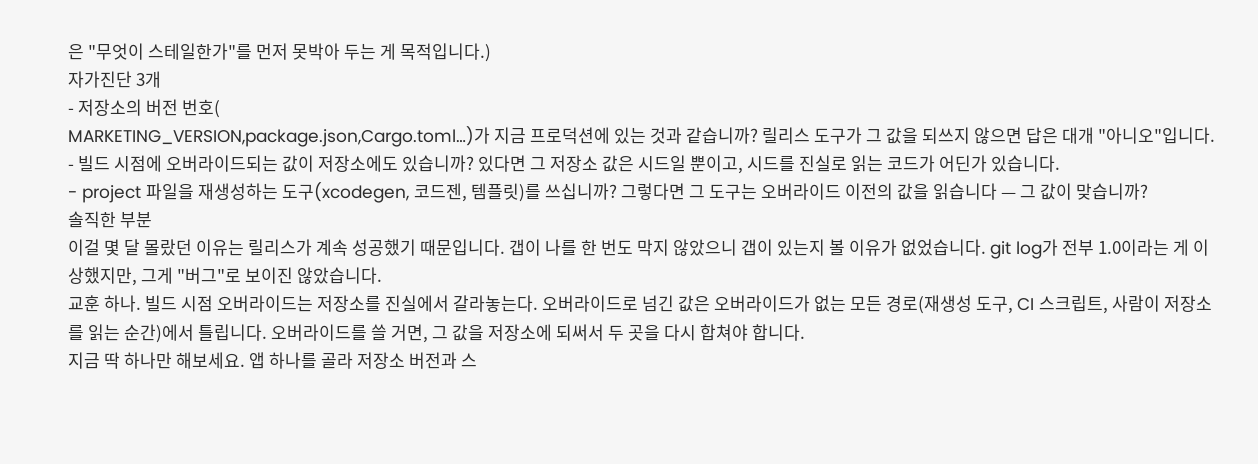은 "무엇이 스테일한가"를 먼저 못박아 두는 게 목적입니다.)
자가진단 3개
- 저장소의 버전 번호(
MARKETING_VERSION,package.json,Cargo.toml…)가 지금 프로덕션에 있는 것과 같습니까? 릴리스 도구가 그 값을 되쓰지 않으면 답은 대개 "아니오"입니다. - 빌드 시점에 오버라이드되는 값이 저장소에도 있습니까? 있다면 그 저장소 값은 시드일 뿐이고, 시드를 진실로 읽는 코드가 어딘가 있습니다.
- project 파일을 재생성하는 도구(xcodegen, 코드젠, 템플릿)를 쓰십니까? 그렇다면 그 도구는 오버라이드 이전의 값을 읽습니다 — 그 값이 맞습니까?
솔직한 부분
이걸 몇 달 몰랐던 이유는 릴리스가 계속 성공했기 때문입니다. 갭이 나를 한 번도 막지 않았으니 갭이 있는지 볼 이유가 없었습니다. git log가 전부 1.0이라는 게 이상했지만, 그게 "버그"로 보이진 않았습니다.
교훈 하나. 빌드 시점 오버라이드는 저장소를 진실에서 갈라놓는다. 오버라이드로 넘긴 값은 오버라이드가 없는 모든 경로(재생성 도구, CI 스크립트, 사람이 저장소를 읽는 순간)에서 틀립니다. 오버라이드를 쓸 거면, 그 값을 저장소에 되써서 두 곳을 다시 합쳐야 합니다.
지금 딱 하나만 해보세요. 앱 하나를 골라 저장소 버전과 스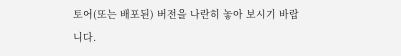토어(또는 배포된) 버전을 나란히 놓아 보시기 바랍니다.